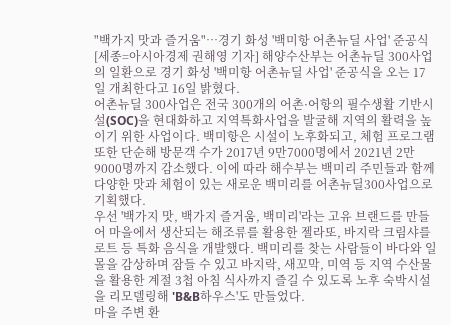"백가지 맛과 즐거움"…경기 화성 '백미항 어촌뉴딜 사업' 준공식
[세종=아시아경제 권해영 기자] 해양수산부는 어촌뉴딜 300사업의 일환으로 경기 화성 '백미항 어촌뉴딜 사업' 준공식을 오는 17일 개최한다고 16일 밝혔다.
어촌뉴딜 300사업은 전국 300개의 어촌·어항의 필수생활 기반시설(SOC)을 현대화하고 지역특화사업을 발굴해 지역의 활력을 높이기 위한 사업이다. 백미항은 시설이 노후화되고, 체험 프로그램 또한 단순해 방문객 수가 2017년 9만7000명에서 2021년 2만9000명까지 감소했다. 이에 따라 해수부는 백미리 주민들과 함께 다양한 맛과 체험이 있는 새로운 백미리를 어촌뉴딜300사업으로 기획했다.
우선 '백가지 맛, 백가지 즐거움, 백미리'라는 고유 브랜드를 만들어 마을에서 생산되는 해조류를 활용한 젤라또, 바지락 크림샤를로트 등 특화 음식을 개발했다. 백미리를 찾는 사람들이 바다와 일몰을 감상하며 잠들 수 있고 바지락, 새꼬막, 미역 등 지역 수산물을 활용한 계절 3첩 아침 식사까지 즐길 수 있도록 노후 숙박시설을 리모델링해 'B&B하우스'도 만들었다.
마을 주변 환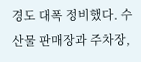경도 대폭 정비했다. 수산물 판매장과 주차장,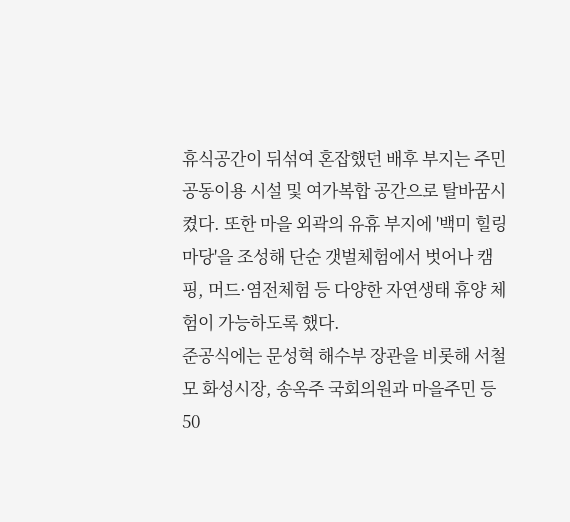휴식공간이 뒤섞여 혼잡했던 배후 부지는 주민공동이용 시설 및 여가복합 공간으로 탈바꿈시켰다. 또한 마을 외곽의 유휴 부지에 '백미 힐링마당'을 조성해 단순 갯벌체험에서 벗어나 캠핑, 머드·염전체험 등 다양한 자연생태 휴양 체험이 가능하도록 했다.
준공식에는 문성혁 해수부 장관을 비롯해 서철모 화성시장, 송옥주 국회의원과 마을주민 등 50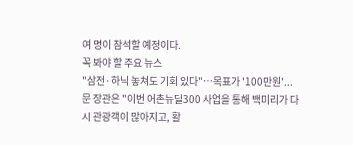여 명이 참석할 예정이다.
꼭 봐야 할 주요 뉴스
"삼전·하닉 놓쳐도 기회 있다"…목표가 '100만원'...
문 장관은 "이번 어촌뉴딜300 사업을 통해 백미리가 다시 관광객이 많아지고, 활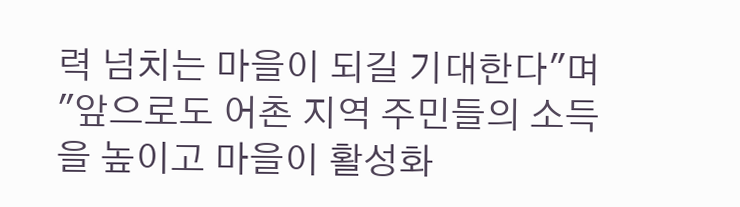력 넘치는 마을이 되길 기대한다"며 "앞으로도 어촌 지역 주민들의 소득을 높이고 마을이 활성화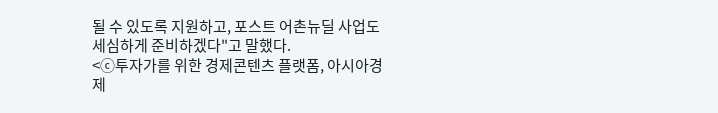될 수 있도록 지원하고, 포스트 어촌뉴딜 사업도 세심하게 준비하겠다"고 말했다.
<ⓒ투자가를 위한 경제콘텐츠 플랫폼, 아시아경제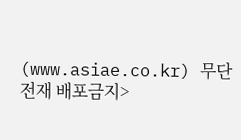(www.asiae.co.kr) 무단전재 배포금지>